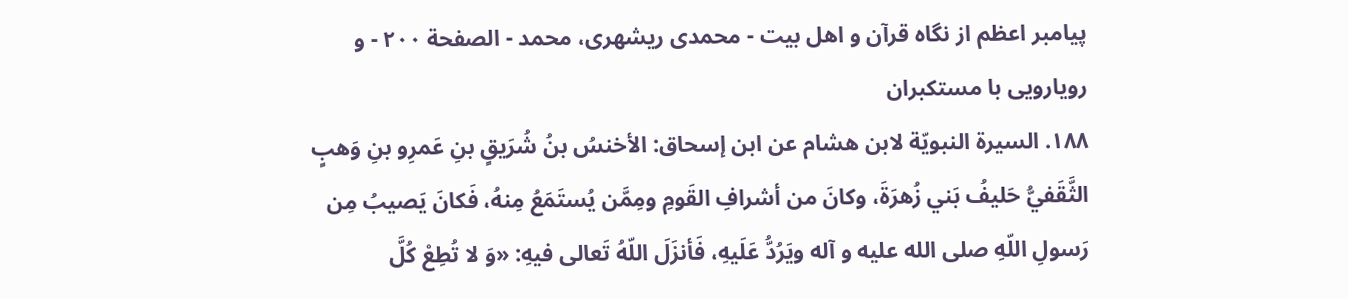پيامبر اعظم از نگاه قرآن و اهل بيت - محمدی ریشهری، محمد - الصفحة ٢٠٠ - و رويارويى با مستكبران
١٨٨. السيرة النبويّة لابن هشام عن ابن إسحاق: الأخنسُ بنُ شُرَيقٍ بنِ عَمرِو بنِ وَهبٍ الثَّقَفيُّ حَليفُ بَني زُهرَةَ، وكانَ من أشرافِ القَومِ ومِمَّن يُستَمَعُ مِنهُ، فَكانَ يَصيبُ مِن رَسولِ اللّهِ صلى الله عليه و آله ويَرُدُّ عَلَيهِ، فَأنزَلَ اللّهُ تَعالى فيهِ: «وَ لا تُطِعْ كُلَّ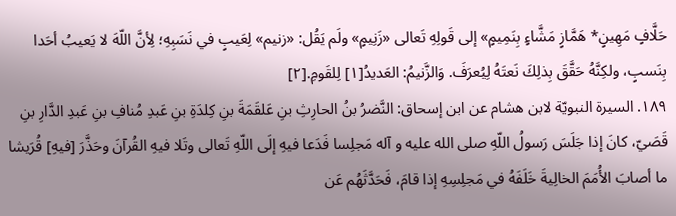حَلَّافٍ مَهِينٍ* هَمَّازٍ مَشَّاءٍ بِنَمِيمٍ» إلى قَولِهِ تَعالى «زَنِيمٍ» ولَم يَقُل: «زنيم» لِعَيبٍ في نَسَبِهِ؛ لِأنَّ اللّهَ لا يَعيبُ أحَدا بِنَسبٍ، ولكِنَّهُ حَقَّقَ بِذلِكَ نَعتَهُ لِيُعرَفَ. وَالزَّنيمُ: العَديدُ[١] لِلقَومِ.[٢]
١٨٩. السيرة النبويّة لابن هشام عن ابن إسحاق: النَّضرُ بنُ الحارِثِ بنِ عَلقَمَةَ بنِ كِلدَةِ بنِ عَبدِ مُنافِ بنِ عَبدِ الدَّارِ بنِ قَصَيّ، كانَ إذا جَلَسَ رَسولُ اللّهِ صلى الله عليه و آله مَجلِسا فَدَعا فيهِ إلَى اللّهِ تَعالى وتَلا فيهِ القُرآنَ وحَذَّرَ [فيهِ] قُرَيشا ما أصابَ الأُمَمَ الخالِيةَ خَلَفَهُ في مَجلِسِهِ إذا قامَ، فَحَدَّثَهُم عَن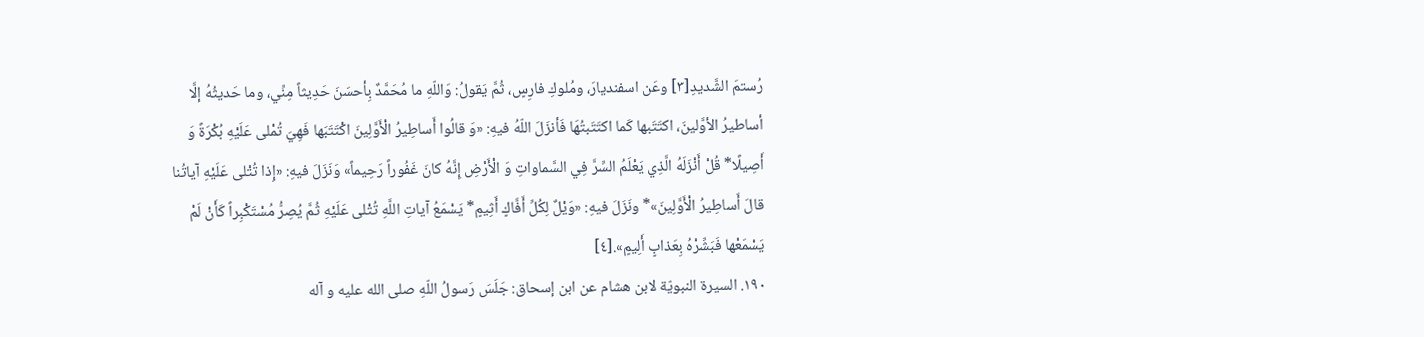رُستمَ الشَّديدِ[٣] وعَن اسفنديارَ، ومُلوكِ فارِسٍ، ثُمَّ يَقولُ: وَاللّهِ ما مُحَمَّدٌ بِأحسَنَ حَدِيثاً مِنِّي، وما حَديثُهُ إلَّا أساطيرُ الأوَّلينَ، اكتَتَبها كَما اكتَتَبتُهَا فَأنزَلَ اللّهُ فيهِ: «وَ قالُوا أَساطِيرُ الْأَوَّلِينَ اكْتَتَبَها فَهِيَ تُمْلى عَلَيْهِ بُكْرَةً وَ أَصِيلًا* قُلْ أَنْزَلَهُ الَّذِي يَعْلَمُ السِّرَّ فِي السَّماواتِ وَ الْأَرْضِ إِنَّهُ كانَ غَفُوراً رَحِيماً» وَنَزَلَ فيهِ: «إِذا تُتْلى عَلَيْهِ آياتُنا قالَ أَساطِيرُ الْأَوَّلِينَ»* ونَزَلَ فيهِ: «وَيْلٌ لِكُلِّ أَفَّاكٍ أَثِيمٍ* يَسْمَعُ آياتِ اللَّهِ تُتْلى عَلَيْهِ ثُمَّ يُصِرُّ مُسْتَكْبِراً كَأَنْ لَمْ يَسْمَعْها فَبَشِّرْهُ بِعَذابٍ أَلِيمٍ».[٤]
١٩٠. السيرة النبويّة لابن هشام عن ابن إسحاق: جَلَسَ رَسولُ اللّهِ صلى الله عليه و آله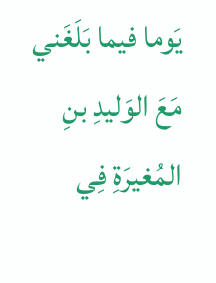يَوما فيما بَلَغَني
مَعَ الوَليدِ بنِ المُغيرَةِ فِي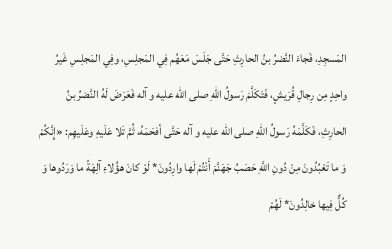المَسجِدِ، فَجاءَ النَّضرُ بنُ الحارِثِ حَتَّى جَلَسَ مَعَهُم فِي المَجلِسِ، وفِي المَجلِسِ غَيرُ واحِدٍ مِن رِجالِ قُرَيشٍ، فَتَكَلَّمَ رَسولُ اللّهِ صلى الله عليه و آله فَعَرَضَ لَهُ النَّضرُ بنُ الحارِثِ، فَكَلَّمَهُ رَسولُ اللّهِ صلى الله عليه و آله حَتَّى أفحَمَهُ، ثُمَّ تَلا عَلَيهِ وعَلَيهِم: «إِنَّكُمْ وَ ما تَعْبُدُونَ مِنْ دُونِ اللَّهِ حَصَبُ جَهَنَّمَ أَنْتُمْ لَها وارِدُونَ* لَوْ كانَ هؤُلاءِ آلِهَةً ما وَرَدُوها وَ كُلٌّ فِيها خالِدُونَ* لَهُمْ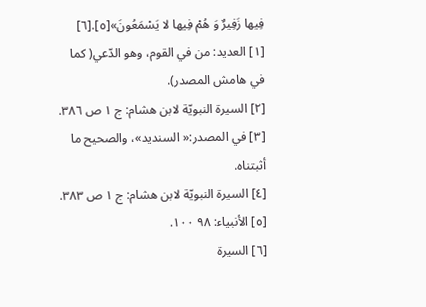فِيها زَفِيرٌ وَ هُمْ فِيها لا يَسْمَعُونَ»[٥].[٦]
[١] العديد: من في القوم، وهو الدّعي( كما في هامش المصدر).
[٢] السيرة النبويّة لابن هشام: ج ١ ص ٣٨٦.
[٣] في المصدر:« السنديد»، والصحيح ما أثبتناه.
[٤] السيرة النبويّة لابن هشام: ج ١ ص ٣٨٣.
[٥] الأنبياء: ٩٨ ١٠٠.
[٦] السيرة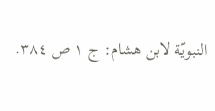النبويّة لابن هشام: ج ١ ص ٣٨٤.